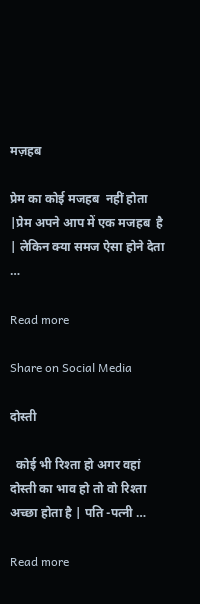मज़हब

प्रेम का कोई मजहब  नहीं होता |प्रेम अपने आप में एक मजहब  है | लेकिन क्या समज ऐसा होने देता …

Read more

Share on Social Media

दोस्ती

  कोई भी रिश्ता हो अगर वहां दोस्ती का भाव हो तो वो रिश्ता अच्छा होता है | पति -पत्नी …

Read more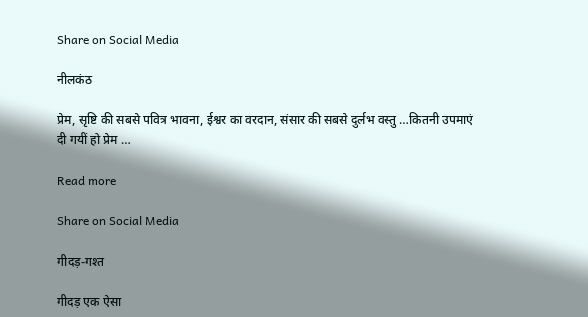Share on Social Media

नीलकंठ

प्रेम, सृष्टि की सबसे पवित्र भावना, ईश्वर का वरदान, संसार की सबसे दुर्लभ वस्तु …कितनी उपमाएं दी गयीं हो प्रेम …

Read more

Share on Social Media

गीदड़-गश्त

गीदड़ एक ऐसा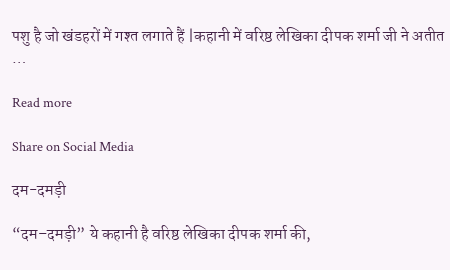पशु है जो खंडहरों में गश्त लगाते हैं |कहानी में वरिष्ठ लेखिका दीपक शर्मा जी ने अतीत …

Read more

Share on Social Media

दम-दमड़ी

“दम–दमड़ी” ये कहानी है वरिष्ठ लेखिका दीपक शर्मा की,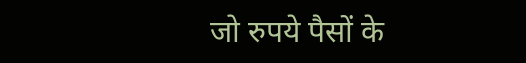जो रुपये पैसों के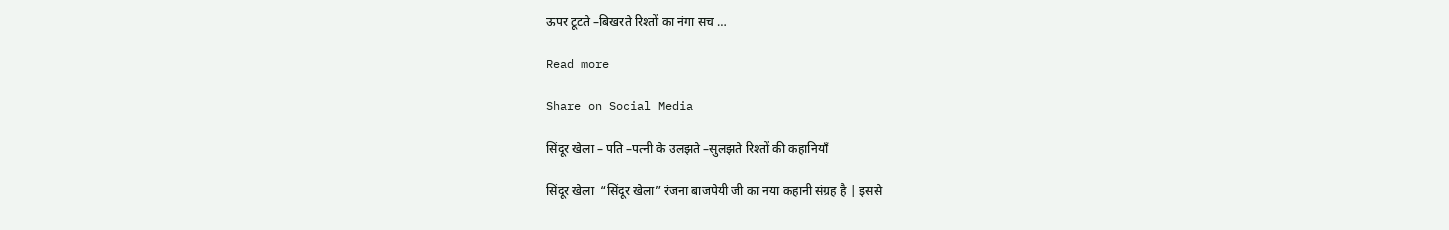ऊपर टूटते –बिखरते रिश्तों का नंगा सच …

Read more

Share on Social Media

सिंदूर खेला – पति –पत्नी के उलझते –सुलझते रिश्तों की कहानियाँ

सिंदूर खेला  “सिंदूर खेला” रंजना बाजपेयी जी का नया कहानी संग्रह है | इससे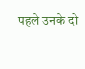पहले उनके दो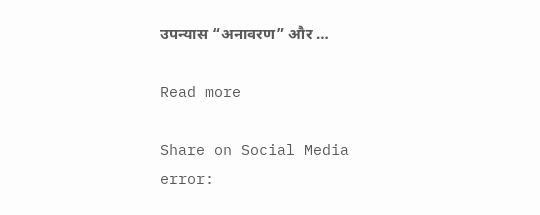उपन्यास “अनावरण” और …

Read more

Share on Social Media
error: